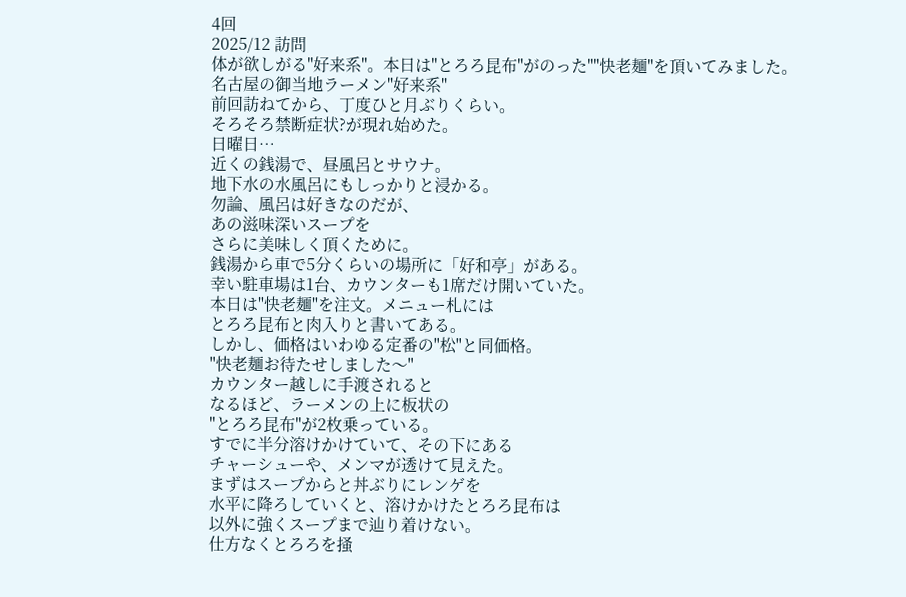4回
2025/12 訪問
体が欲しがる"好来系"。本日は"とろろ昆布"がのった""快老麺"を頂いてみました。
名古屋の御当地ラーメン"好来系"
前回訪ねてから、丁度ひと月ぶりくらい。
そろそろ禁断症状?が現れ始めた。
日曜日…
近くの銭湯で、昼風呂とサウナ。
地下水の水風呂にもしっかりと浸かる。
勿論、風呂は好きなのだが、
あの滋味深いスープを
さらに美味しく頂くために。
銭湯から車で5分くらいの場所に「好和亭」がある。
幸い駐車場は1台、カウンターも1席だけ開いていた。
本日は"快老麺"を注文。メニュー札には
とろろ昆布と肉入りと書いてある。
しかし、価格はいわゆる定番の"松"と同価格。
"快老麺お待たせしました〜"
カウンター越しに手渡されると
なるほど、ラーメンの上に板状の
"とろろ昆布"が2枚乗っている。
すでに半分溶けかけていて、その下にある
チャーシューや、メンマが透けて見えた。
まずはスープからと丼ぶりにレンゲを
水平に降ろしていくと、溶けかけたとろろ昆布は
以外に強くスープまで辿り着けない。
仕方なくとろろを掻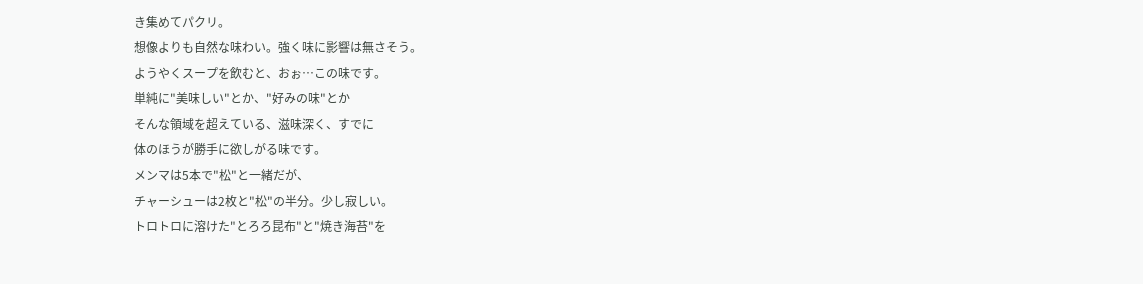き集めてパクリ。
想像よりも自然な味わい。強く味に影響は無さそう。
ようやくスープを飲むと、おぉ…この味です。
単純に"美味しい"とか、"好みの味"とか
そんな領域を超えている、滋味深く、すでに
体のほうが勝手に欲しがる味です。
メンマは5本で"松"と一緒だが、
チャーシューは2枚と"松"の半分。少し寂しい。
トロトロに溶けた"とろろ昆布"と"焼き海苔"を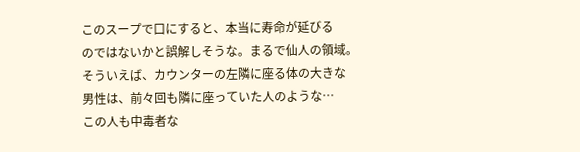このスープで口にすると、本当に寿命が延びる
のではないかと誤解しそうな。まるで仙人の領域。
そういえば、カウンターの左隣に座る体の大きな
男性は、前々回も隣に座っていた人のような…
この人も中毒者な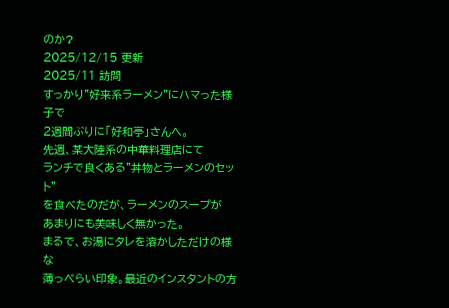のか?
2025/12/15 更新
2025/11 訪問
すっかり"好来系ラーメン"にハマった様子で
2週間ぶりに「好和亭」さんへ。
先週、某大陸系の中華料理店にて
ランチで良くある"丼物とラーメンのセット"
を食べたのだが、ラーメンのスープが
あまりにも美味しく無かった。
まるで、お湯にタレを溶かしただけの様な
薄っぺらい印象。最近のインスタントの方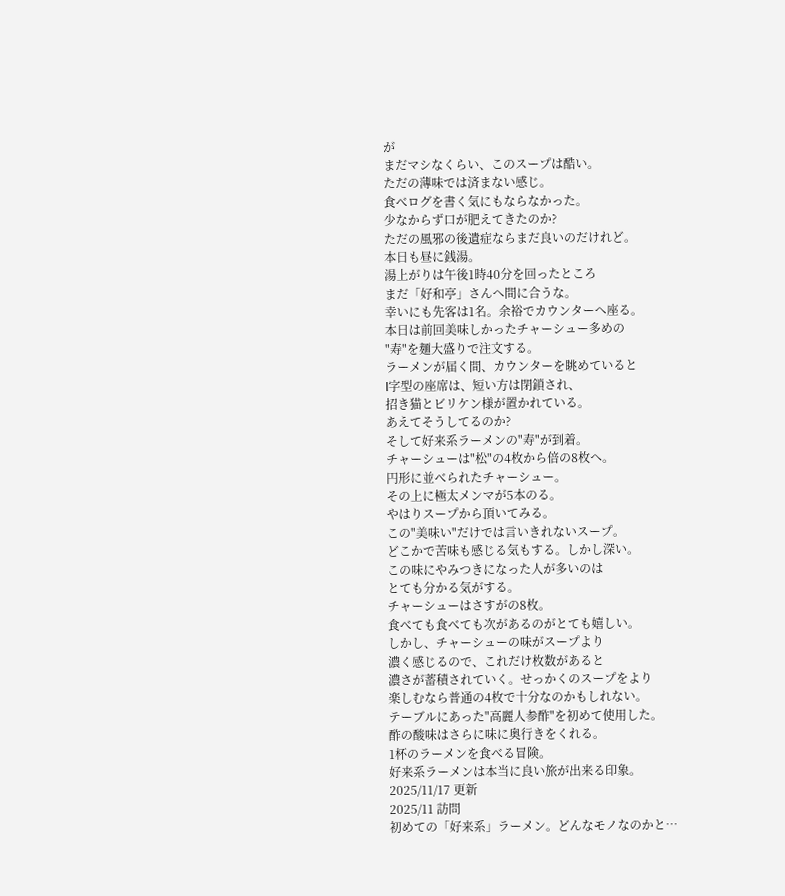が
まだマシなくらい、このスープは酷い。
ただの薄味では済まない感じ。
食べログを書く気にもならなかった。
少なからず口が肥えてきたのか?
ただの風邪の後遺症ならまだ良いのだけれど。
本日も昼に銭湯。
湯上がりは午後1時40分を回ったところ
まだ「好和亭」さんへ間に合うな。
幸いにも先客は1名。余裕でカウンターへ座る。
本日は前回美味しかったチャーシュー多めの
"寿"を麺大盛りで注文する。
ラーメンが届く間、カウンターを眺めていると
l字型の座席は、短い方は閉鎖され、
招き猫とビリケン様が置かれている。
あえてそうしてるのか?
そして好来系ラーメンの"寿"が到着。
チャーシューは"松"の4枚から倍の8枚へ。
円形に並べられたチャーシュー。
その上に極太メンマが5本のる。
やはりスープから頂いてみる。
この"美味い"だけでは言いきれないスープ。
どこかで苦味も感じる気もする。しかし深い。
この味にやみつきになった人が多いのは
とても分かる気がする。
チャーシューはさすがの8枚。
食べても食べても次があるのがとても嬉しい。
しかし、チャーシューの味がスープより
濃く感じるので、これだけ枚数があると
濃さが蓄積されていく。せっかくのスープをより
楽しむなら普通の4枚で十分なのかもしれない。
テーブルにあった"高麗人参酢"を初めて使用した。
酢の酸味はさらに味に奥行きをくれる。
1杯のラーメンを食べる冒険。
好来系ラーメンは本当に良い旅が出来る印象。
2025/11/17 更新
2025/11 訪問
初めての「好来系」ラーメン。どんなモノなのかと…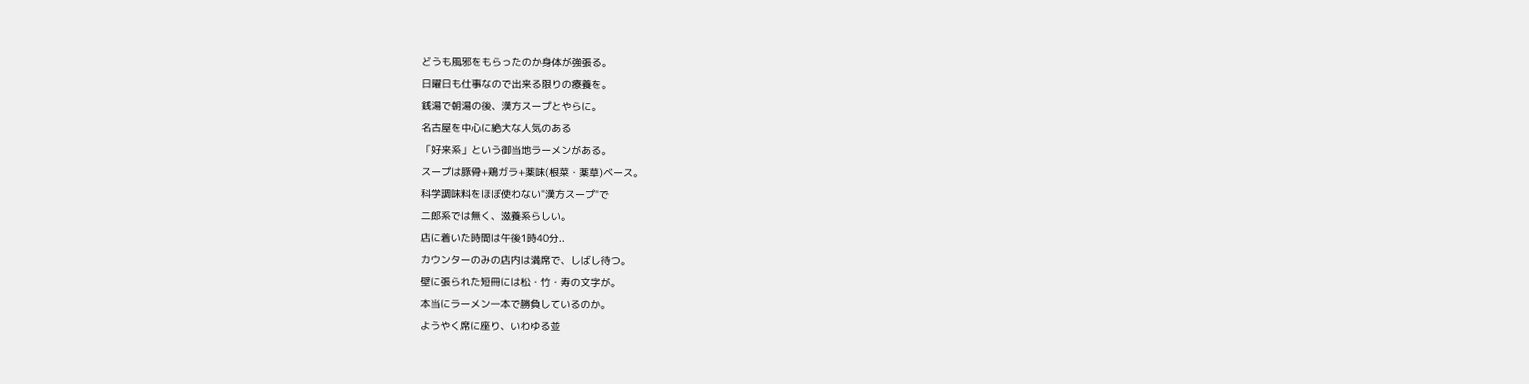どうも風邪をもらったのか身体が強張る。
日曜日も仕事なので出来る限りの療養を。
銭湯で朝湯の後、漢方スープとやらに。
名古屋を中心に絶大な人気のある
「好来系」という御当地ラーメンがある。
スープは豚骨+鶏ガラ+薬味(根菜・薬草)ベース。
科学調味料をほぼ使わない"漢方スープ"で
二郎系では無く、滋養系らしい。
店に着いた時間は午後1時40分..
カウンターのみの店内は満席で、しばし待つ。
壁に張られた短冊には松・竹・寿の文字が。
本当にラーメン一本で勝負しているのか。
ようやく席に座り、いわゆる並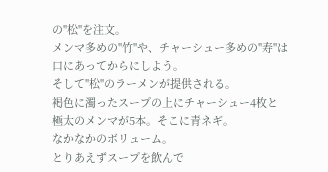の"松"を注文。
メンマ多めの"竹"や、チャーシュー多めの"寿"は
口にあってからにしよう。
そして"松"のラーメンが提供される。
褐色に濁ったスープの上にチャーシュー4枚と
極太のメンマが5本。そこに青ネギ。
なかなかのボリューム。
とりあえずスープを飲んで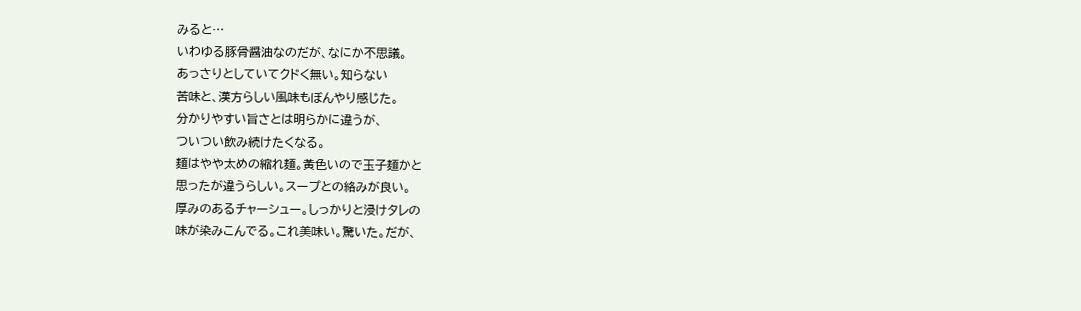みると…
いわゆる豚骨醤油なのだが、なにか不思議。
あっさりとしていてクドく無い。知らない
苦味と、漢方らしい風味もぼんやり感じた。
分かりやすい旨さとは明らかに違うが、
ついつい飲み続けたくなる。
麺はやや太めの縮れ麺。黃色いので玉子麺かと
思ったが違うらしい。スープとの絡みが良い。
厚みのあるチャーシュー。しっかりと浸けタレの
味が染みこんでる。これ美味い。驚いた。だが、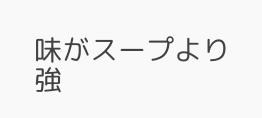味がスープより強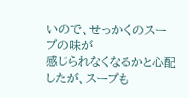いので、せっかくのスープの味が
感じられなくなるかと心配したが、スープも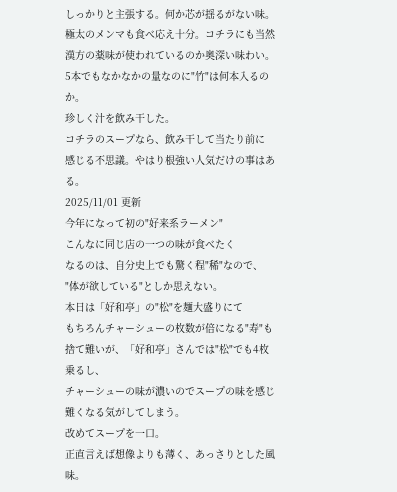しっかりと主張する。何か芯が揺るがない味。
極太のメンマも食べ応え十分。コチラにも当然
漢方の薬味が使われているのか奥深い味わい。
5本でもなかなかの量なのに"竹"は何本入るのか。
珍しく汁を飲み干した。
コチラのスープなら、飲み干して当たり前に
感じる不思議。やはり根強い人気だけの事はある。
2025/11/01 更新
今年になって初の"好来系ラーメン"
こんなに同じ店の一つの味が食べたく
なるのは、自分史上でも驚く程"稀"なので、
"体が欲している"としか思えない。
本日は「好和亭」の"松"を麺大盛りにて
もちろんチャーシューの枚数が倍になる"寿"も
捨て難いが、「好和亭」さんでは"松"でも4枚乗るし、
チャーシューの味が濃いのでスープの味を感じ
難くなる気がしてしまう。
改めてスープを一口。
正直言えば想像よりも薄く、あっさりとした風味。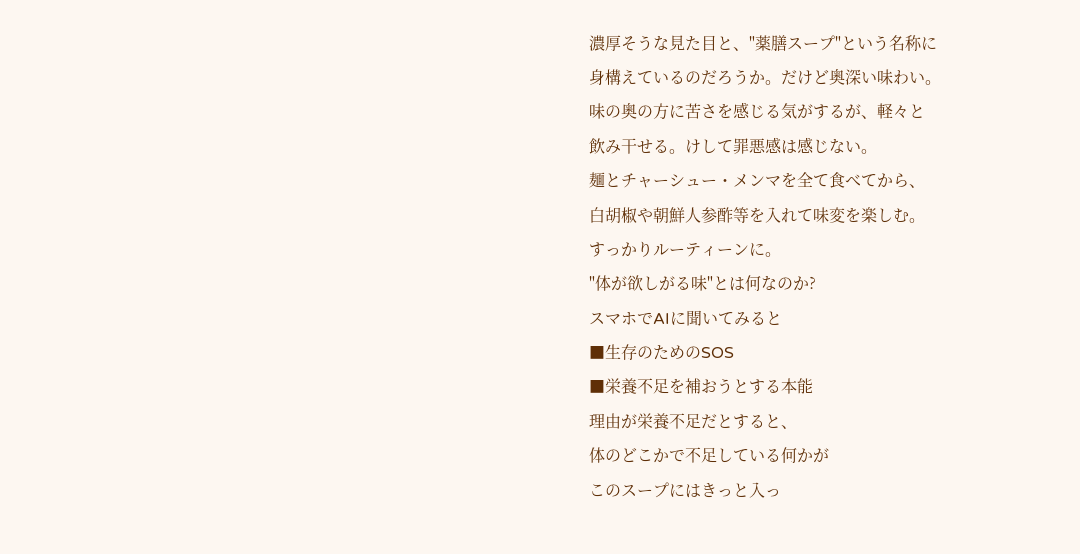濃厚そうな見た目と、"薬膳スープ"という名称に
身構えているのだろうか。だけど奥深い味わい。
味の奥の方に苦さを感じる気がするが、軽々と
飲み干せる。けして罪悪感は感じない。
麺とチャーシュー・メンマを全て食べてから、
白胡椒や朝鮮人参酢等を入れて味変を楽しむ。
すっかりルーティーンに。
"体が欲しがる味"とは何なのか?
スマホでAIに聞いてみると
■生存のためのSOS
■栄養不足を補おうとする本能
理由が栄養不足だとすると、
体のどこかで不足している何かが
このスープにはきっと入っ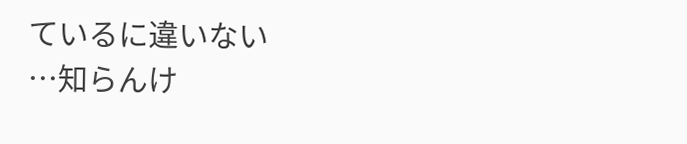ているに違いない
…知らんけ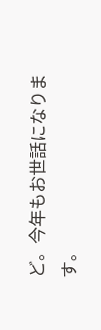ど。今年もお世話になります。